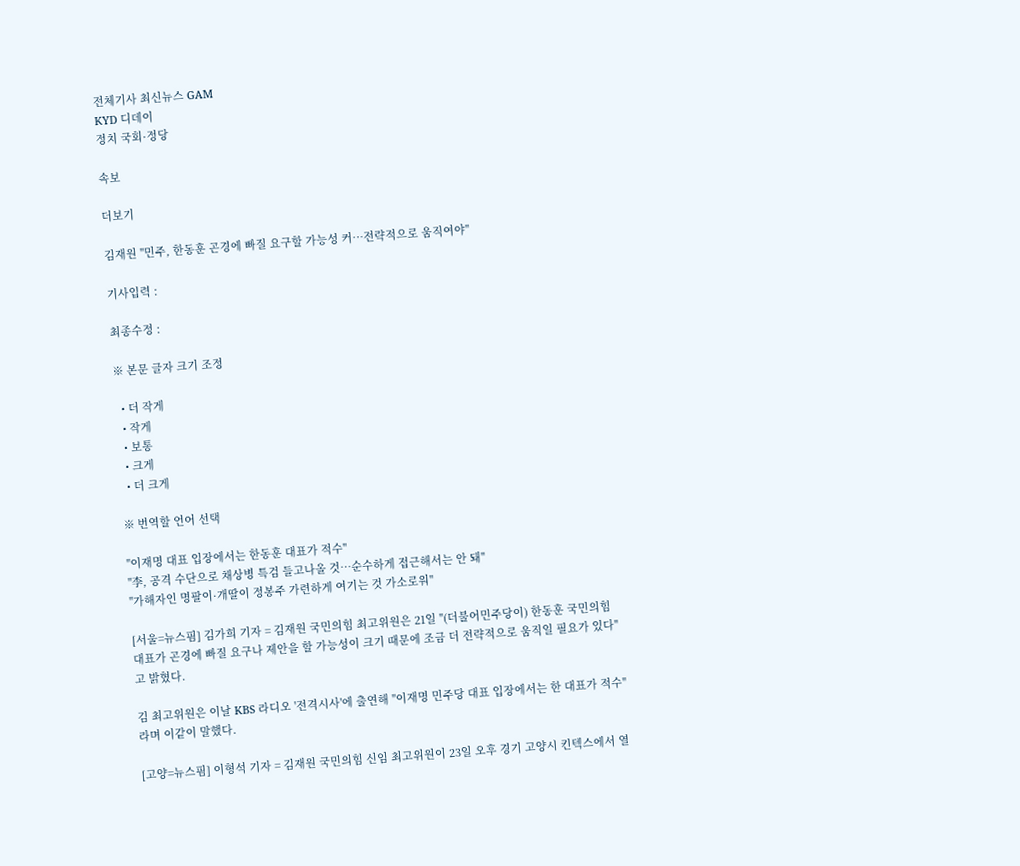전체기사 최신뉴스 GAM
KYD 디데이
정치 국회·정당

속보

더보기

김재원 "민주, 한동훈 곤경에 빠질 요구할 가능성 커…전략적으로 움직여야"

기사입력 :

최종수정 :

※ 본문 글자 크기 조정

  • 더 작게
  • 작게
  • 보통
  • 크게
  • 더 크게

※ 번역할 언어 선택

"이재명 대표 입장에서는 한동훈 대표가 적수"
"李, 공격 수단으로 채상병 특검 들고나올 것…순수하게 접근해서는 안 돼"
"가해자인 명팔이·개딸이 정봉주 가련하게 여기는 것 가소로워"

[서울=뉴스핌] 김가희 기자 = 김재원 국민의힘 최고위원은 21일 "(더불어민주당이) 한동훈 국민의힘 대표가 곤경에 빠질 요구나 제안을 할 가능성이 크기 때문에 조금 더 전략적으로 움직일 필요가 있다"고 밝혔다.

김 최고위원은 이날 KBS 라디오 '전격시사'에 출연해 "이재명 민주당 대표 입장에서는 한 대표가 적수"라며 이같이 말했다.

[고양=뉴스핌] 이형석 기자 = 김재원 국민의힘 신임 최고위원이 23일 오후 경기 고양시 킨텍스에서 열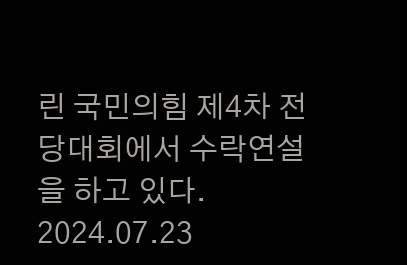린 국민의힘 제4차 전당대회에서 수락연설을 하고 있다. 2024.07.23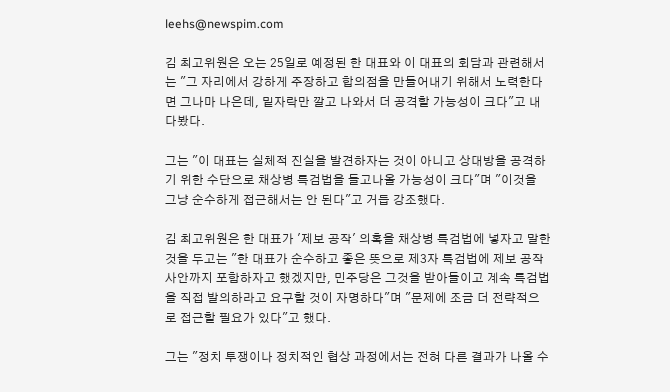leehs@newspim.com

김 최고위원은 오는 25일로 예정된 한 대표와 이 대표의 회담과 관련해서는 "그 자리에서 강하게 주장하고 합의점을 만들어내기 위해서 노력한다면 그나마 나은데, 밑자락만 깔고 나와서 더 공격할 가능성이 크다"고 내다봤다.

그는 "이 대표는 실체적 진실을 발견하자는 것이 아니고 상대방을 공격하기 위한 수단으로 채상병 특검법을 들고나올 가능성이 크다"며 "이것을 그냥 순수하게 접근해서는 안 된다"고 거듭 강조했다.

김 최고위원은 한 대표가 '제보 공작' 의혹을 채상병 특검법에 넣자고 말한 것을 두고는 "한 대표가 순수하고 좋은 뜻으로 제3자 특검법에 제보 공작 사안까지 포함하자고 했겠지만, 민주당은 그것을 받아들이고 계속 특검법을 직접 발의하라고 요구할 것이 자명하다"며 "문제에 조금 더 전략적으로 접근할 필요가 있다"고 했다.

그는 "정치 투쟁이나 정치적인 협상 과정에서는 전혀 다른 결과가 나올 수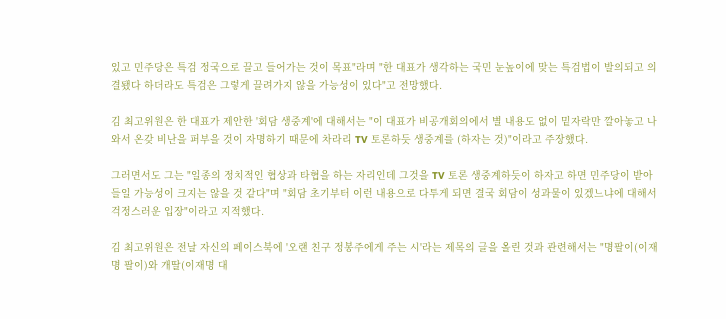있고 민주당은 특검 정국으로 끌고 들어가는 것이 목표"라며 "한 대표가 생각하는 국민 눈높이에 맞는 특검법이 발의되고 의결됐다 하더라도 특검은 그렇게 끌려가지 않을 가능성이 있다"고 전망했다.

김 최고위원은 한 대표가 제안한 '회담 생중계'에 대해서는 "이 대표가 비공개회의에서 별 내용도 없이 밑자락만 깔아놓고 나와서 온갖 비난을 퍼부을 것이 자명하기 때문에 차라리 TV 토론하듯 생중계를 (하자는 것)"이라고 주장했다.

그러면서도 그는 "일종의 정치적인 협상과 타협을 하는 자리인데 그것을 TV 토론 생중계하듯이 하자고 하면 민주당이 받아들일 가능성이 크지는 않을 것 같다"며 "회담 초기부터 이런 내용으로 다투게 되면 결국 회담이 성과물이 있겠느냐에 대해서 걱정스러운 입장"이라고 지적했다.

김 최고위원은 전날 자신의 페이스북에 '오랜 친구 정봉주에게 주는 시'라는 제목의 글을 올린 것과 관련해서는 "명팔이(이재명 팔이)와 개딸(이재명 대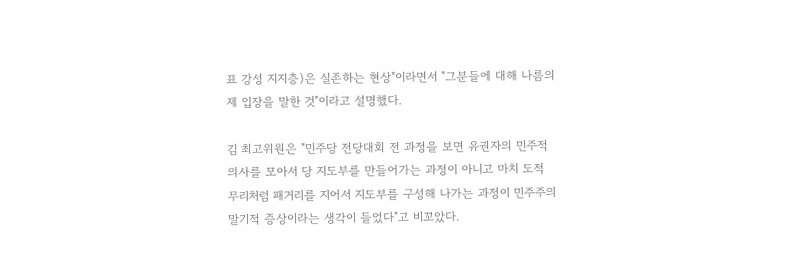표 강성 지지층)은 실존하는 현상"이라면서 "그분들에 대해 나름의 제 입장을 말한 것"이라고 설명했다.

김 최고위원은 "민주당 전당대회 전 과정을 보면 유권자의 민주적 의사를 모아서 당 지도부를 만들어가는 과정이 아니고 마치 도적 무리처럼 패거리를 지어서 지도부를 구성해 나가는 과정이 민주주의 말기적 증상이라는 생각이 들었다"고 비꼬았다.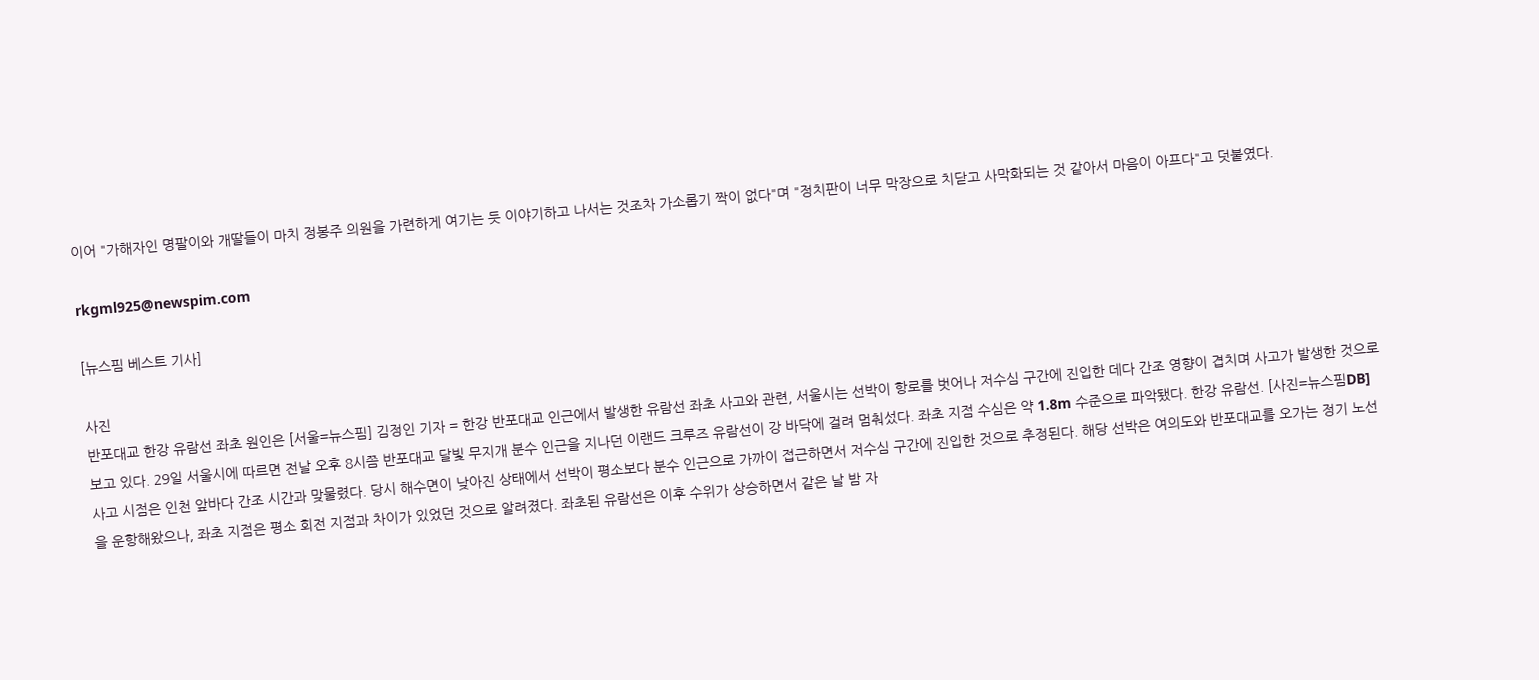이어 "가해자인 명팔이와 개딸들이 마치 정봉주 의원을 가련하게 여기는 듯 이야기하고 나서는 것조차 가소롭기 짝이 없다"며 "정치판이 너무 막장으로 치닫고 사막화되는 것 같아서 마음이 아프다"고 덧붙였다.

rkgml925@newspim.com

[뉴스핌 베스트 기사]

사진
반포대교 한강 유람선 좌초 원인은 [서울=뉴스핌] 김정인 기자 = 한강 반포대교 인근에서 발생한 유람선 좌초 사고와 관련, 서울시는 선박이 항로를 벗어나 저수심 구간에 진입한 데다 간조 영향이 겹치며 사고가 발생한 것으로 보고 있다. 29일 서울시에 따르면 전날 오후 8시쯤 반포대교 달빛 무지개 분수 인근을 지나던 이랜드 크루즈 유람선이 강 바닥에 걸려 멈춰섰다. 좌초 지점 수심은 약 1.8m 수준으로 파악됐다. 한강 유람선. [사진=뉴스핌DB] 사고 시점은 인천 앞바다 간조 시간과 맞물렸다. 당시 해수면이 낮아진 상태에서 선박이 평소보다 분수 인근으로 가까이 접근하면서 저수심 구간에 진입한 것으로 추정된다. 해당 선박은 여의도와 반포대교를 오가는 정기 노선을 운항해왔으나, 좌초 지점은 평소 회전 지점과 차이가 있었던 것으로 알려졌다. 좌초된 유람선은 이후 수위가 상승하면서 같은 날 밤 자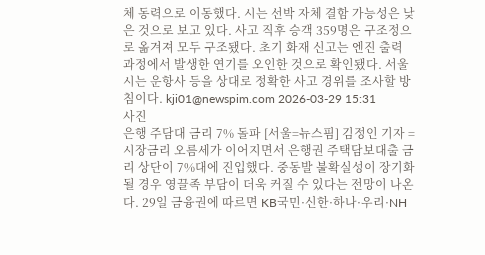체 동력으로 이동했다. 시는 선박 자체 결함 가능성은 낮은 것으로 보고 있다. 사고 직후 승객 359명은 구조정으로 옮겨져 모두 구조됐다. 초기 화재 신고는 엔진 출력 과정에서 발생한 연기를 오인한 것으로 확인됐다. 서울시는 운항사 등을 상대로 정확한 사고 경위를 조사할 방침이다. kji01@newspim.com 2026-03-29 15:31
사진
은행 주담대 금리 7% 돌파 [서울=뉴스핌] 김정인 기자 = 시장금리 오름세가 이어지면서 은행권 주택담보대출 금리 상단이 7%대에 진입했다. 중동발 불확실성이 장기화될 경우 영끌족 부담이 더욱 커질 수 있다는 전망이 나온다. 29일 금융권에 따르면 KB국민·신한·하나·우리·NH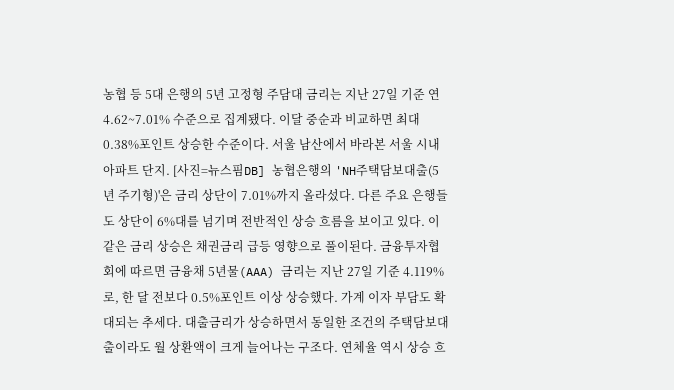농협 등 5대 은행의 5년 고정형 주담대 금리는 지난 27일 기준 연 4.62~7.01% 수준으로 집계됐다. 이달 중순과 비교하면 최대 0.38%포인트 상승한 수준이다. 서울 남산에서 바라본 서울 시내 아파트 단지. [사진=뉴스핌DB] 농협은행의 'NH주택담보대출(5년 주기형)'은 금리 상단이 7.01%까지 올라섰다. 다른 주요 은행들도 상단이 6%대를 넘기며 전반적인 상승 흐름을 보이고 있다. 이 같은 금리 상승은 채권금리 급등 영향으로 풀이된다. 금융투자협회에 따르면 금융채 5년물(AAA) 금리는 지난 27일 기준 4.119%로, 한 달 전보다 0.5%포인트 이상 상승했다. 가계 이자 부담도 확대되는 추세다. 대출금리가 상승하면서 동일한 조건의 주택담보대출이라도 월 상환액이 크게 늘어나는 구조다. 연체율 역시 상승 흐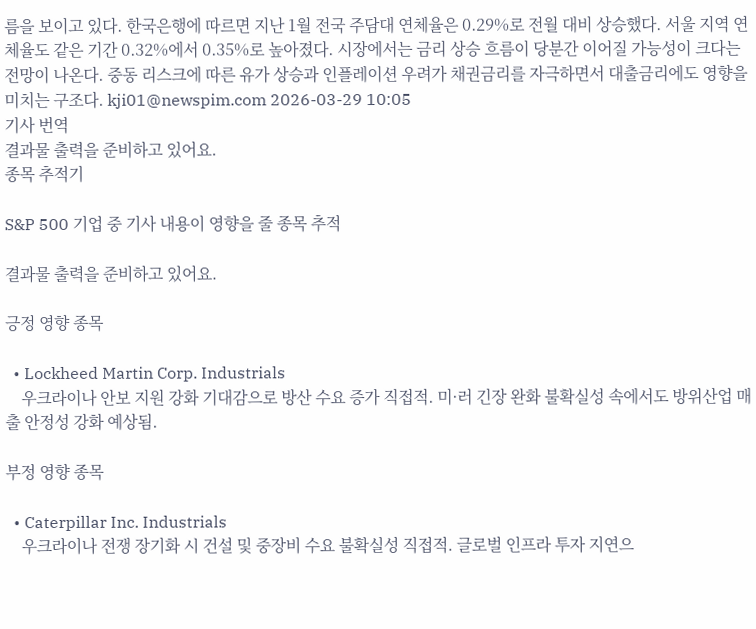름을 보이고 있다. 한국은행에 따르면 지난 1월 전국 주담대 연체율은 0.29%로 전월 대비 상승했다. 서울 지역 연체율도 같은 기간 0.32%에서 0.35%로 높아졌다. 시장에서는 금리 상승 흐름이 당분간 이어질 가능성이 크다는 전망이 나온다. 중동 리스크에 따른 유가 상승과 인플레이션 우려가 채권금리를 자극하면서 대출금리에도 영향을 미치는 구조다. kji01@newspim.com 2026-03-29 10:05
기사 번역
결과물 출력을 준비하고 있어요.
종목 추적기

S&P 500 기업 중 기사 내용이 영향을 줄 종목 추적

결과물 출력을 준비하고 있어요.

긍정 영향 종목

  • Lockheed Martin Corp. Industrials
    우크라이나 안보 지원 강화 기대감으로 방산 수요 증가 직접적. 미·러 긴장 완화 불확실성 속에서도 방위산업 매출 안정성 강화 예상됨.

부정 영향 종목

  • Caterpillar Inc. Industrials
    우크라이나 전쟁 장기화 시 건설 및 중장비 수요 불확실성 직접적. 글로벌 인프라 투자 지연으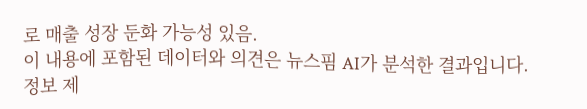로 매출 성장 둔화 가능성 있음.
이 내용에 포함된 데이터와 의견은 뉴스핌 AI가 분석한 결과입니다. 정보 제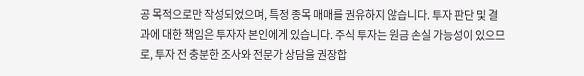공 목적으로만 작성되었으며, 특정 종목 매매를 권유하지 않습니다. 투자 판단 및 결과에 대한 책임은 투자자 본인에게 있습니다. 주식 투자는 원금 손실 가능성이 있으므로, 투자 전 충분한 조사와 전문가 상담을 권장합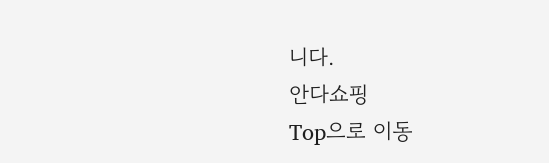니다.
안다쇼핑
Top으로 이동